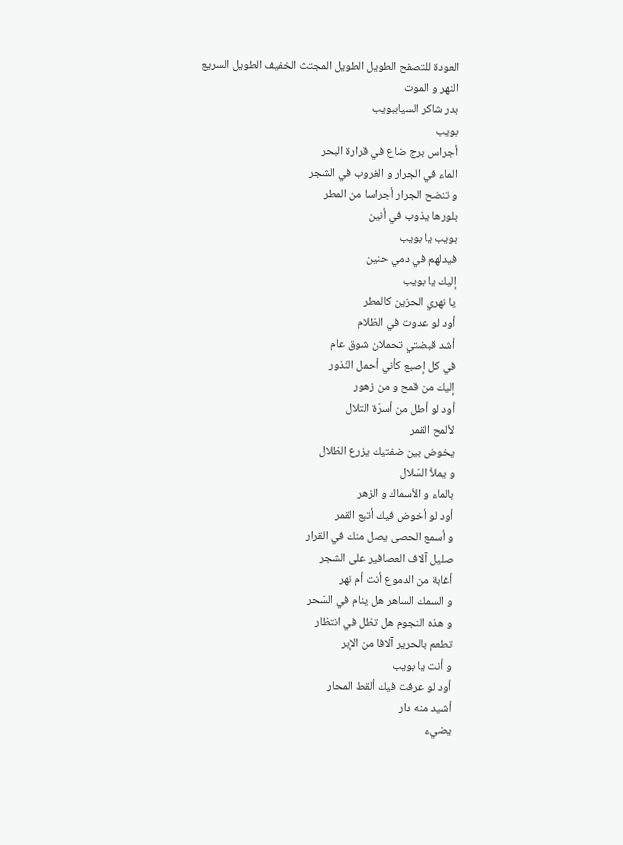العودة للتصفح الطويل الطويل المجتث الخفيف الطويل السريع
النهر و الموت
بدر شاكر السياببويب
بويب
أجراس برج ضاع في قرارة البحر
الماء في الجرار و الغروب في الشجر
و تنضح الجرار أجراسا من المطر
بلورها يذوب في أنين
بويب يا بويب
فيدلهم في دمي حنين
إليك يا بويب
يا نهري الحزين كالمطر
أود لو عدوت في الظلام
أشد قبضتي تحملان شوق عام
في كل إصبع كأني أحمل النّذور
إليك من قمح و من زهور
أود لو أطل من أسرّة التلال
لألمح القمر
يخوض بين ضفتيك يزرع الظلال
و يملأ السّلال
بالماء و الأسماك و الزهر
أود لو أخوض فيك أتبع القمر
و أسمع الحصى يصل منك في القرار
صليل آلاف العصافير على الشجر
أغابة من الدموع أنت أم نهر
و السمك الساهر هل ينام في السّحر
و هذه النجوم هل تظل في انتظار
تطعم بالحرير آلافا من الإبر
و أنت يا بويب
أود لو عرفت فيك ألقط المحار
أشيد منه دار
يضيء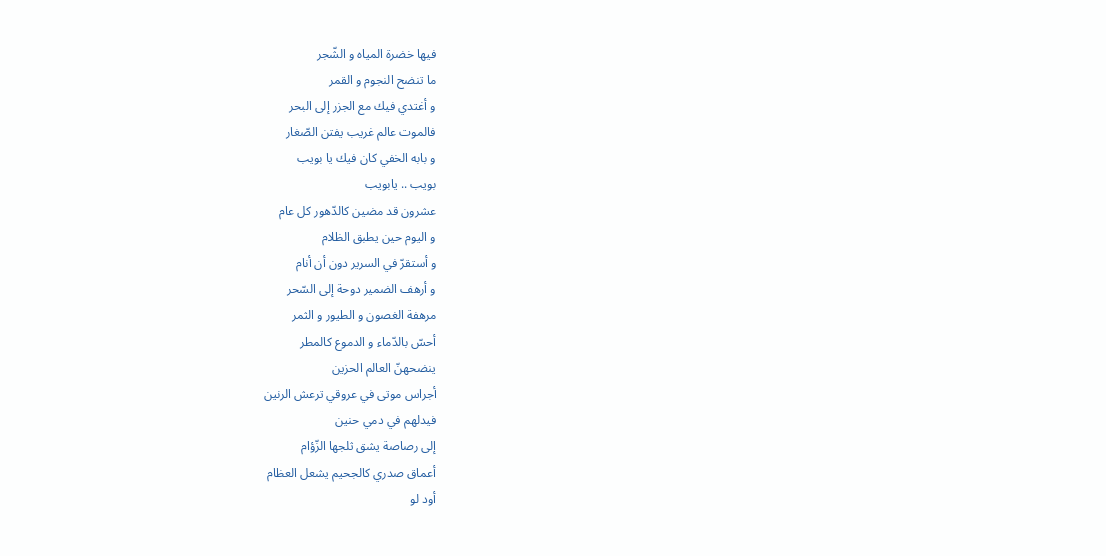فيها خضرة المياه و الشّجر
ما تنضح النجوم و القمر
و أغتدي فيك مع الجزر إلى البحر
فالموت عالم غريب يفتن الصّغار
و بابه الخفي كان فيك يا بويب
بويب .. يابويب
عشرون قد مضين كالدّهور كل عام
و اليوم حين يطبق الظلام
و أستقرّ في السرير دون أن أنام
و أرهف الضمير دوحة إلى السّحر
مرهفة الغصون و الطيور و الثمر
أحسّ بالدّماء و الدموع كالمطر
ينضحهنّ العالم الحزين
أجراس موتى في عروقي ترعش الرنين
فيدلهم في دمي حنين
إلى رصاصة يشق ثلجها الزّؤام
أعماق صدري كالجحيم يشعل العظام
أود لو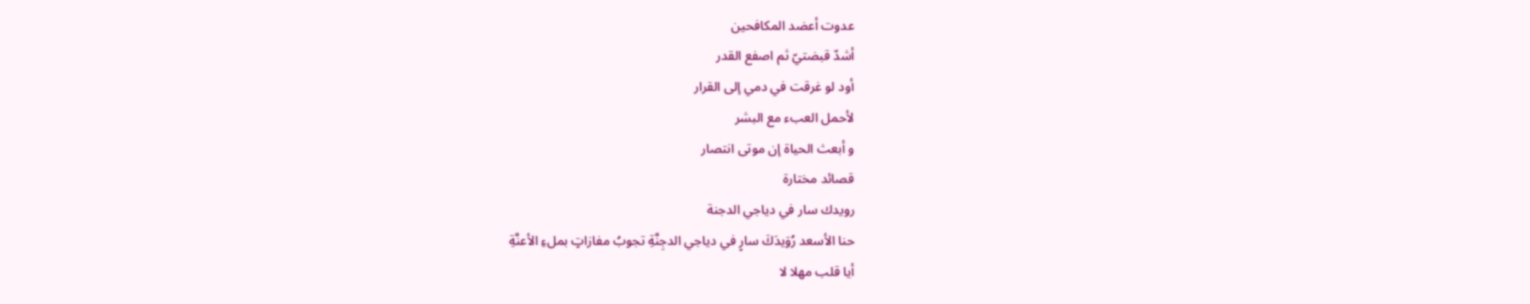عدوت أعضد المكافحين
أشدّ قبضتيّ ثم اصفع القدر
أود لو غرقت في دمي إلى القرار
لأحمل العبء مع البشر
و أبعث الحياة إن موتى انتصار
قصائد مختارة
رويدك سار في دياجي الدجنة
حنا الأسعد رُوَيدَكَ سارٍ في دياجي الدجِنَّةِ تجوبُ مفازاتٍ بملءِ الأعنَّةِ
أيا قلب مهلا لا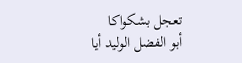تعجل بشكواكا
أبو الفضل الوليد أيا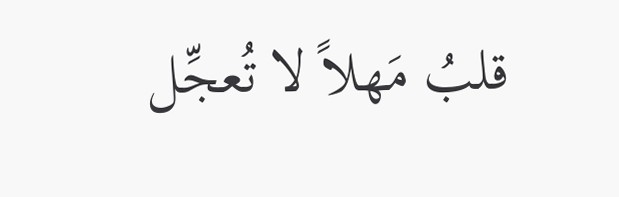قلبُ مَهلاً لا تُعجِّل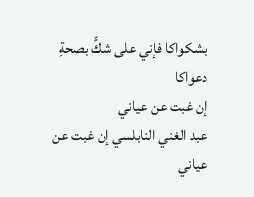بشكواكا فإني على شكٍّ بصحةِ دعواكا
إن غبت عن عياني
عبد الغني النابلسي إن غبت عن عياني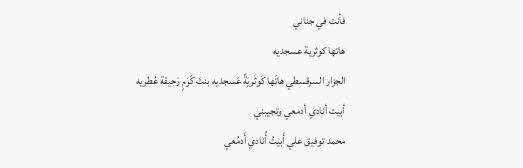فأنت في جناني
هاتها كوثرية عسجديه
الجزار السرقسطي هاتَها كَوثَريَةً عَسجديه بنتَ كَرَمٍ رَحيقة عُطريه
أبيت أنادي أدمعي وتجيبني
محمد توفيق علي أَبيتُ أُنادي أَدمُعي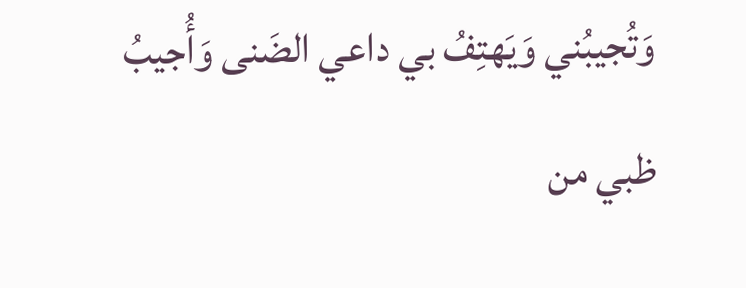وَتُجيبُني وَيَهتِفُ بي داعي الضَنى وَأُجيبُ
ظبي من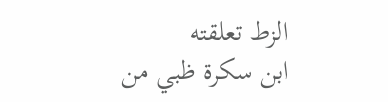الزط تعلقته
ابن سكرة ظبي من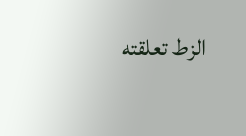الزط تعلقته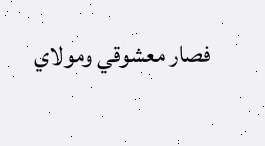فصار معشوقي ومولاي